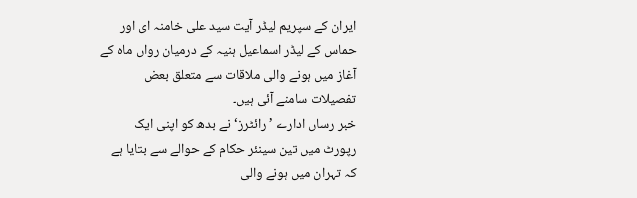ایران کے سپریم لیڈر آیت سید علی خامنہ ای اور حماس کے لیڈر اسماعیل ہنیہ کے درمیان رواں ماہ کے آغاز میں ہونے والی ملاقات سے متعلق بعض تفصیلات سامنے آئی ہیں۔
خبر رساں ادارے ’رائٹرز‘ نے بدھ کو اپنی ایک رپورٹ میں تین سینئر حکام کے حوالے سے بتایا ہے کہ تہران میں ہونے والی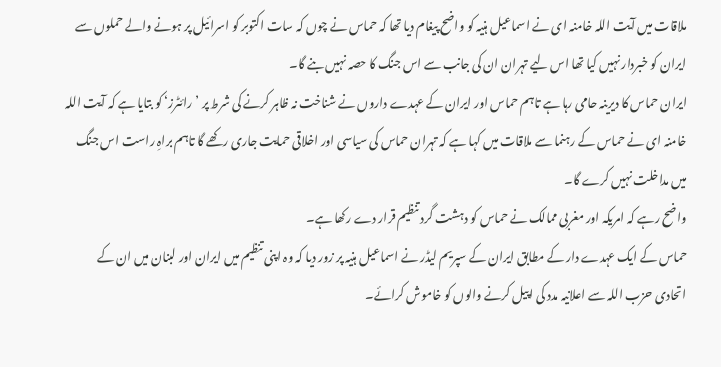ملاقات میں آیت اللہ خامنہ ای نے اسماعیل ہنیہ کو واضح پیغام دیا تھا کہ حماس نے چوں کہ سات اکتوبر کو اسرائیل پر ہونے والے حملوں سے ایران کو خبردار نہیں کیا تھا اس لیے تہران ان کی جانب سے اس جنگ کا حصہ نہیں بنے گا۔
ایران حماس کا دیرینہ حامی رہا ہے تاہم حماس اور ایران کے عہدے داروں نے شناخت نہ ظاہر کرنے کی شرط پر ’رائٹرز‘ کو بتایا ہے کہ آیت اللہ خامنہ ای نے حماس کے رہنما سے ملاقات میں کہا ہے کہ تہران حماس کی سیاسی اور اخلاقی حمایت جاری رکھے گا تاہم براہِ راست اس جنگ میں مداخلت نہیں کرے گا۔
واضح رہے کہ امریکہ اور مغربی ممالک نے حماس کو دہشت گرد تنظیم قرار دے رکھا ہے۔
حماس کے ایک عہدے دار کے مطابق ایران کے سپریم لیڈر نے اسماعیل ہنیہ پر زور دیا کہ وہ اپنی تنظیم میں ایران اور لبنان میں ان کے اتحادی حزب اللہ سے اعلانیہ مدد کی اپیل کرنے والوں کو خاموش کرائے۔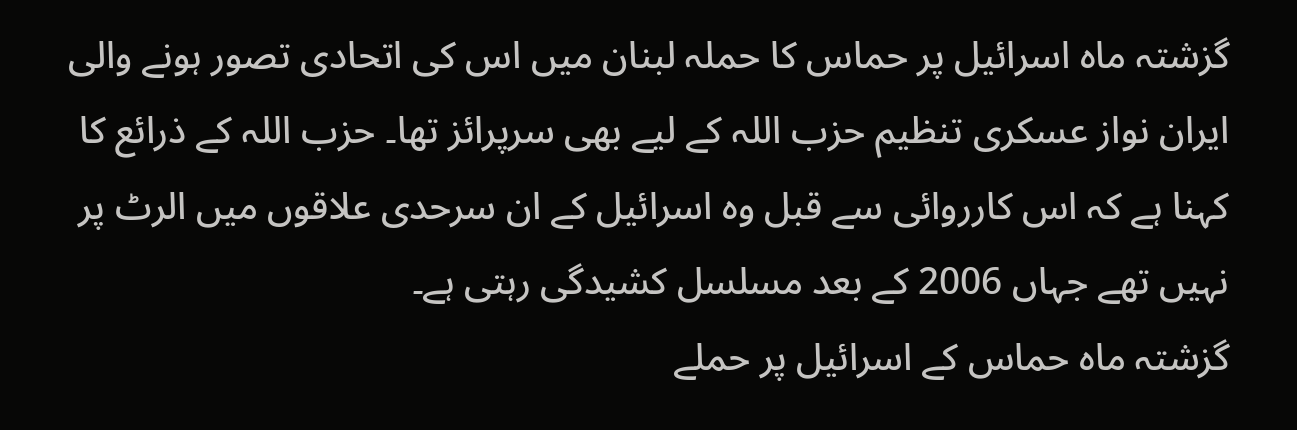گزشتہ ماہ اسرائیل پر حماس کا حملہ لبنان میں اس کی اتحادی تصور ہونے والی ایران نواز عسکری تنظیم حزب اللہ کے لیے بھی سرپرائز تھا۔ حزب اللہ کے ذرائع کا کہنا ہے کہ اس کارروائی سے قبل وہ اسرائیل کے ان سرحدی علاقوں میں الرٹ پر نہیں تھے جہاں 2006 کے بعد مسلسل کشیدگی رہتی ہے۔
گزشتہ ماہ حماس کے اسرائیل پر حملے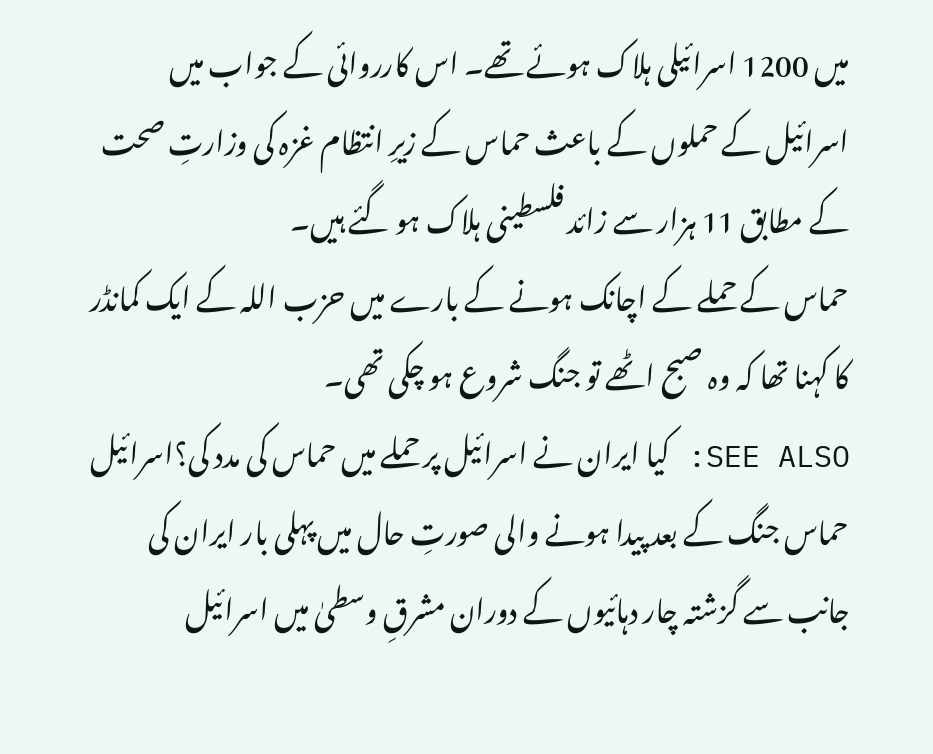میں 1200 اسرائیلی ہلاک ہوئے تھے۔ اس کارروائی کے جواب میں اسرائیل کے حملوں کے باعث حماس کے زیرِ انتظام غزہ کی وزارتِ صحت کے مطابق 11 ہزار سے زائد فلسطینی ہلاک ہو گئے ہیں۔
حماس کے حملے کے اچانک ہونے کے بارے میں حزب اللہ کے ایک کمانڈر کا کہنا تھا کہ وہ صبح اٹھے تو جنگ شروع ہو چکی تھی۔
SEE ALSO: کیا ایران نے اسرائیل پر حملے میں حماس کی مدد کی؟اسرائیل حماس جنگ کے بعد پیدا ہونے والی صورتِ حال میں پہلی بار ایران کی جانب سے گزشتہ چار دہائیوں کے دوران مشرقِ وسطیٰ میں اسرائیل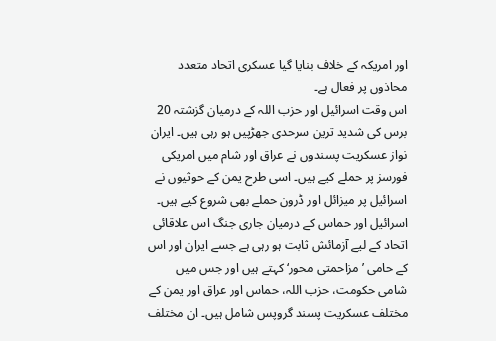اور امریکہ کے خلاف بنایا گیا عسکری اتحاد متعدد محاذوں پر فعال ہے۔
اس وقت اسرائیل اور حزب اللہ کے درمیان گزشتہ 20 برس کی شدید ترین سرحدی جھڑپیں ہو رہی ہیں۔ ایران نواز عسکریت پسندوں نے عراق اور شام میں امریکی فورسز پر حملے کیے ہیں۔ اسی طرح یمن کے حوثیوں نے اسرائیل پر میزائل اور ڈرون حملے بھی شروع کیے ہیں۔
اسرائیل اور حماس کے درمیان جاری جنگ اس علاقائی اتحاد کے لیے آزمائش ثابت ہو رہی ہے جسے ایران اور اس کے حامی ’مزاحمتی محور‘ کہتے ہیں اور جس میں شامی حکومت، حزب اللہ، حماس اور عراق اور یمن کے مختلف عسکریت پسند گروپس شامل ہیں۔ ان مختلف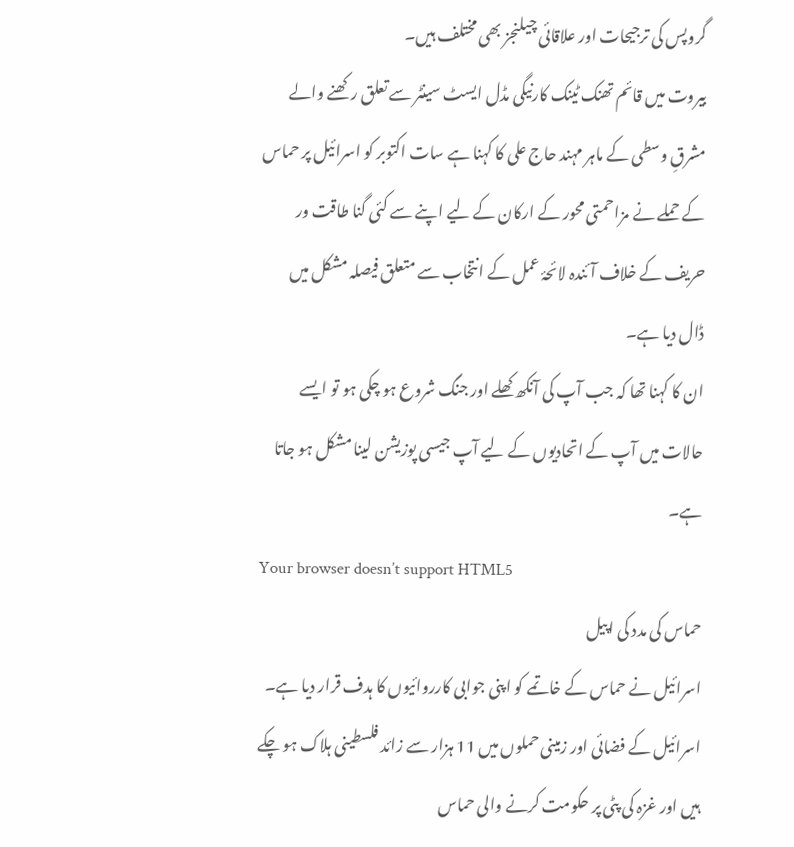گروپس کی ترجیحات اور علاقائی چیلنجز بھی مختلف ہیں۔
بیروت میں قائم تھنک ٹینک کارنیگی مڈل ایسٹ سینٹر سے تعلق رکھنے والے مشرقِ وسطی کے ماہر مہند حاج علی کا کہنا ہے سات اکتوبر کو اسرائیل پر حماس کے حملے نے مزاحمتی محور کے ارکان کے لیے اپنے سے کئی گنا طاقت ور حریف کے خلاف آئندہ لائحۂ عمل کے انتخاب سے متعلق فیصلہ مشکل میں ڈال دیا ہے۔
ان کا کہنا تھا کہ جب آپ کی آنکھ کھلے اور جنگ شروع ہو چکی ہو تو ایسے حالات میں آپ کے اتحادیوں کے لیے آپ جیسی پوزیشن لینا مشکل ہو جاتا ہے۔
Your browser doesn’t support HTML5
حماس کی مدد کی اپیل
اسرائیل نے حماس کے خاتمے کو اپنی جوابی کارروائیوں کا ہدف قرار دیا ہے۔ اسرائیل کے فضائی اور زمینی حملوں میں 11 ہزار سے زائد فلسطینی ہلاک ہو چکے ہیں اور غزہ کی پٹی پر حکومت کرنے والی حماس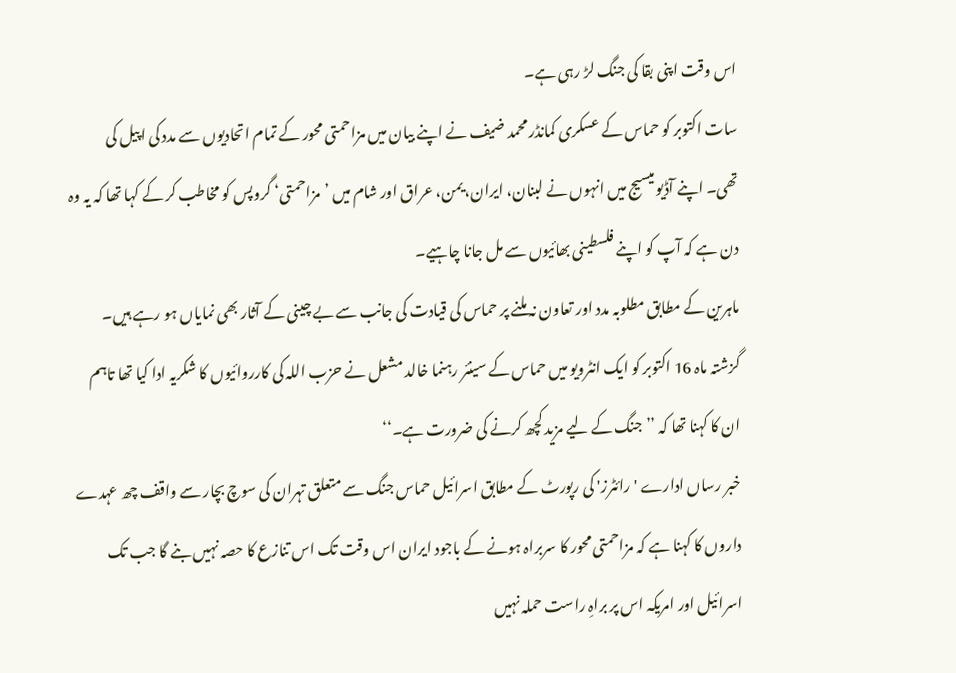اس وقت اپنی بقا کی جنگ لڑ رہی ہے۔
سات اکتوبر کو حماس کے عسکری کمانڈر محمد ضیف نے اپنے بیان میں مزاحمتی محور کے تمام اتحادیوں سے مدد کی اپیل کی تھی۔ اپنے آڈیو میسیج میں انہوں نے لبنان، ایران، یمن، عراق اور شام میں ’مزاحمتی‘ گروپس کو مخاطب کر کے کہا تھا کہ یہ وہ دن ہے کہ آپ کو اپنے فلسطینی بھائیوں سے مل جانا چاہیے۔
ماہرین کے مطابق مطلوبہ مدد اور تعاون نہ ملنے پر حماس کی قیادت کی جانب سے بے چینی کے آثار بھی نمایاں ہو رہے ہیں۔ گزشتہ ماہ 16 اکتوبر کو ایک انٹرویو میں حماس کے سینئر رہنما خالد مشعل نے حزب اللہ کی کارروائیوں کا شکریہ ادا کیا تھا تاہم ان کا کہنا تھا کہ ’’جنگ کے لیے مزید کچھ کرنے کی ضرورت ہے۔‘‘
خبر رساں ادارے 'رائٹرز' کی رپورٹ کے مطابق اسرائیل حماس جنگ سے متعلق تہران کی سوچ بچار سے واقف چھ عہدے داروں کا کہنا ہے کہ مزاحمتی محور کا سربراہ ہونے کے باجود ایران اس وقت تک اس تنازع کا حصہ نہیں بنے گا جب تک اسرائیل اور امریکہ اس پر براہِ راست حملہ نہیں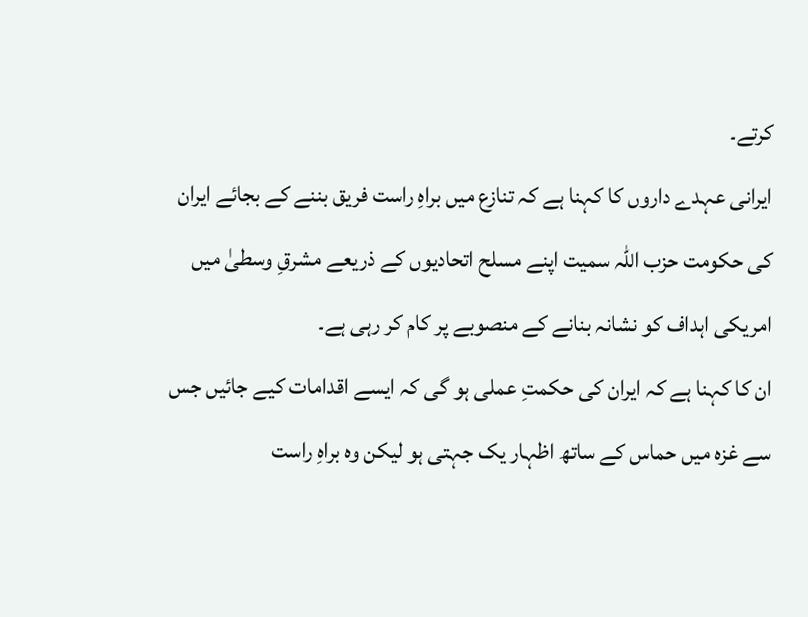کرتے۔
ایرانی عہدے داروں کا کہنا ہے کہ تنازع میں براہِ راست فریق بننے کے بجائے ایران کی حکومت حزب اللہ سمیت اپنے مسلح اتحادیوں کے ذریعے مشرقِ وسطیٰ میں امریکی اہداف کو نشانہ بنانے کے منصوبے پر کام کر رہی ہے۔
ان کا کہنا ہے کہ ایران کی حکمتِ عملی ہو گی کہ ایسے اقدامات کیے جائیں جس سے غزہ میں حماس کے ساتھ اظہار یک جہتی ہو لیکن وہ براہِ راست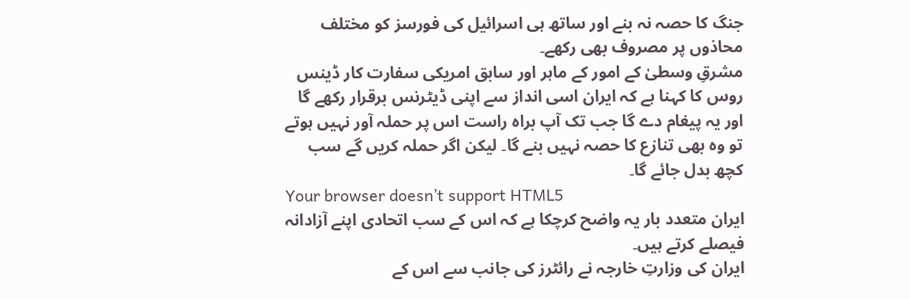جنگ کا حصہ نہ بنے اور ساتھ ہی اسرائیل کی فورسز کو مختلف محاذوں پر مصروف بھی رکھے۔
مشرقِ وسطیٰ کے امور کے ماہر اور سابق امریکی سفارت کار ڈینس روس کا کہنا ہے کہ ایران اسی انداز سے اپنی ڈیٹرنس برقرار رکھے گا اور یہ پیغام دے گا جب تک آپ براہ راست اس پر حملہ آور نہیں ہوتے تو وہ بھی تنازع کا حصہ نہیں بنے گا۔ لیکن اگر حملہ کریں گے سب کچھ بدل جائے گا۔
Your browser doesn’t support HTML5
ایران متعدد بار یہ واضح کرچکا ہے کہ اس کے سب اتحادی اپنے آزادانہ فیصلے کرتے ہیں۔
ایران کی وزارتِ خارجہ نے رائٹرز کی جانب سے اس کے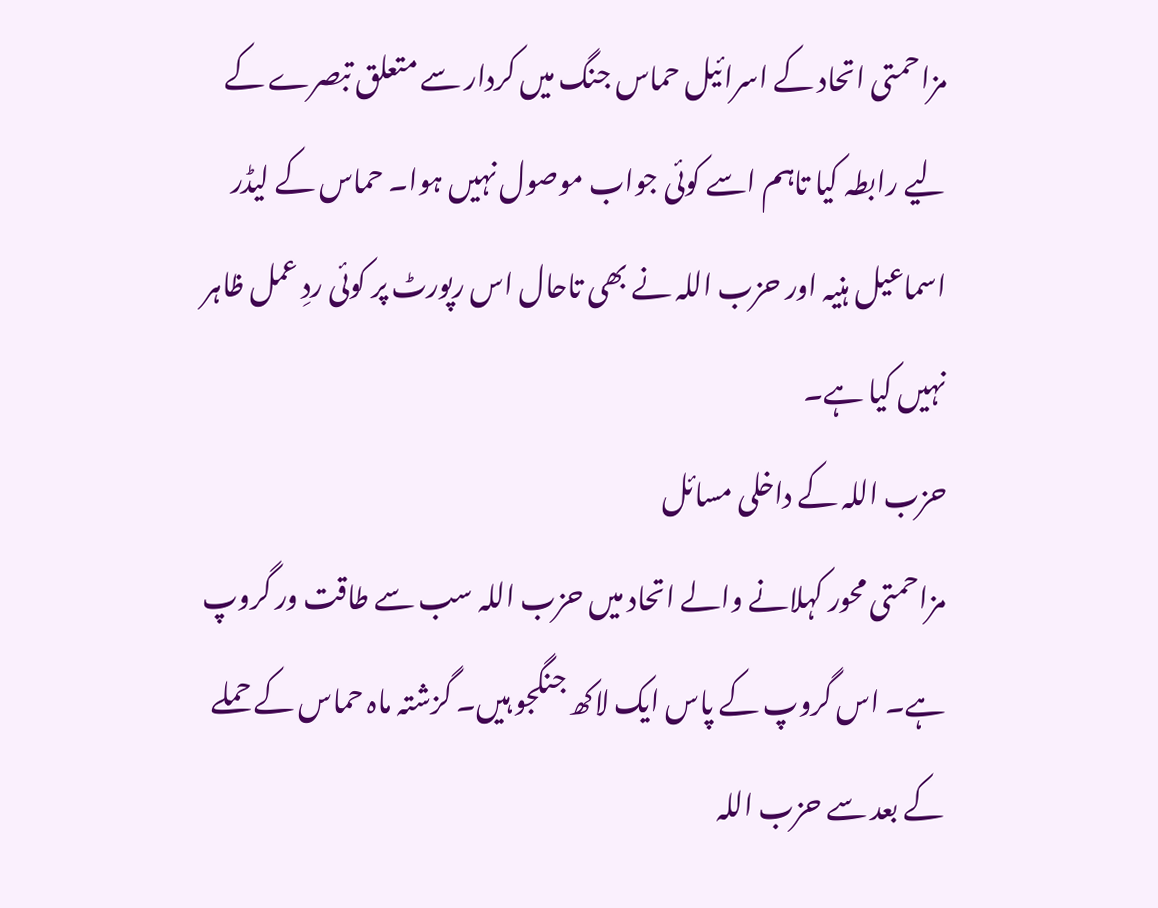مزاحمتی اتحاد کے اسرائیل حماس جنگ میں کردار سے متعلق تبصرے کے لیے رابطہ کیا تاہم اسے کوئی جواب موصول نہیں ہوا۔ حماس کے لیڈر اسماعیل ہنیہ اور حزب اللہ نے بھی تاحال اس رپورٹ پر کوئی ردِ عمل ظاہر نہیں کیا ہے۔
حزب اللہ کے داخلی مسائل
مزاحمتی محور کہلانے والے اتحاد میں حزب اللہ سب سے طاقت ور گروپ ہے۔ اس گروپ کے پاس ایک لاکھ جنگجو ہیں۔ گزشتہ ماہ حماس کے حملے کے بعد سے حزب اللہ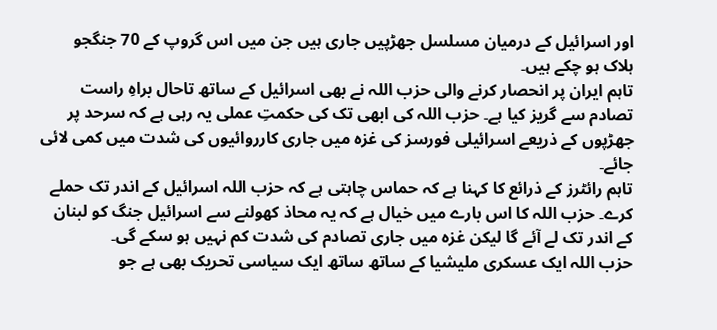اور اسرائیل کے درمیان مسلسل جھڑپیں جاری ہیں جن میں اس گروپ کے 70 جنگجو ہلاک ہو چکے ہیں۔
تاہم ایران پر انحصار کرنے والی حزب اللہ نے بھی اسرائیل کے ساتھ تاحال براہِ راست تصادم سے گریز کیا ہے۔ حزب اللہ کی ابھی تک کی حکمتِ عملی یہ رہی ہے کہ سرحد پر جھڑپوں کے ذریعے اسرائیلی فورسز کی غزہ میں جاری کارروائیوں کی شدت میں کمی لائی جائے۔
تاہم رائٹرز کے ذرائع کا کہنا ہے کہ حماس چاہتی ہے کہ حزب اللہ اسرائیل کے اندر تک حملے کرے۔ حزب اللہ کا اس بارے میں خیال ہے کہ یہ محاذ کھولنے سے اسرائیل جنگ کو لبنان کے اندر تک لے آئے گا لیکن غزہ میں جاری تصادم کی شدت کم نہیں ہو سکے گی۔
حزب اللہ ایک عسکری ملیشیا کے ساتھ ساتھ ایک سیاسی تحریک بھی ہے جو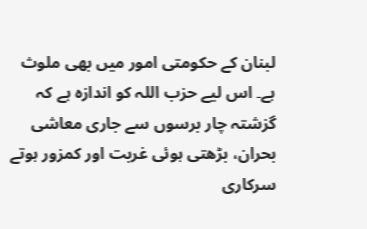لبنان کے حکومتی امور میں بھی ملوث ہے۔ اس لیے حزب اللہ کو اندازہ ہے کہ گزشتہ چار برسوں سے جاری معاشی بحران، بڑھتی ہوئی غربت اور کمزور ہوتے سرکاری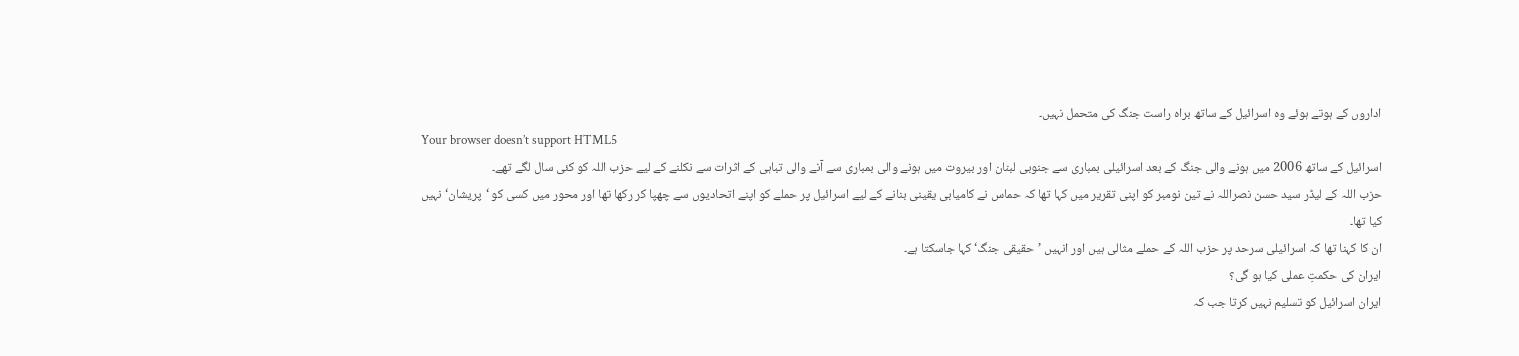اداروں کے ہوتے ہوئے وہ اسرائیل کے ساتھ براہ راست جنگ کی متحمل نہیں۔
Your browser doesn’t support HTML5
اسرائیل کے ساتھ 2006 میں ہونے والی جنگ کے بعد اسرائیلی بمباری سے جنوبی لبنان اور بیروت میں ہونے والی بمباری سے آنے والی تباہی کے اثرات سے نکلنے کے لیے حزب اللہ کو کئی سال لگے تھے۔
حزب اللہ کے لیڈر سید حسن نصراللہ نے تین نومبر کو اپنی تقریر میں کہا تھا کہ حماس نے کامیابی یقینی بنانے کے لیے اسرائیل پر حملے کو اپنے اتحادیوں سے چھپا کر رکھا تھا اور محور میں کسی کو ‘پریشان‘ نہیں کیا تھا۔
ان کا کہنا تھا کہ اسرائیلی سرحد پر حزب اللہ کے حملے مثالی ہیں اور انہیں ’حقیقی جنگ‘ کہا جاسکتا ہے۔
ایران کی حکمتِ عملی کیا ہو گی؟
ایران اسرائیل کو تسلیم نہیں کرتا جب کہ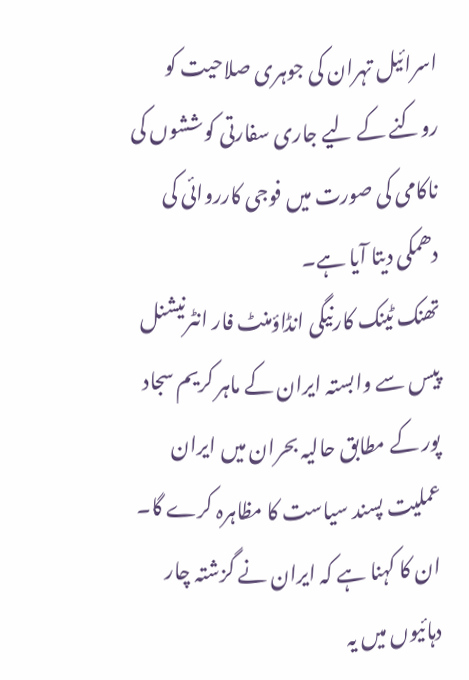اسرائیل تہران کی جوہری صلاحیت کو روکنے کے لیے جاری سفارتی کوششوں کی ناکامی کی صورت میں فوجی کارروائی کی دھمکی دیتا آیا ہے۔
تھنک ٹینک کارنیگی انڈاؤمنٹ فار انٹرنیشنل پیس سے وابستہ ایران کے ماہر کریم سجاد پور کے مطابق حالیہ بحران میں ایران عملیت پسند سیاست کا مظاہرہ کرے گا۔
ان کا کہنا ہے کہ ایران نے گزشتہ چار دہائیوں میں یہ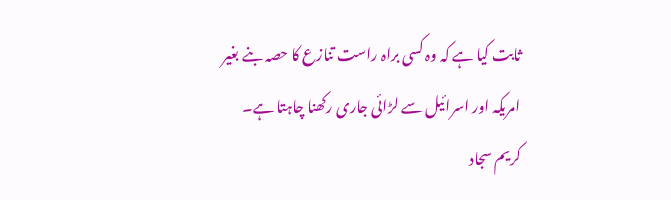ثابت کیا ہے کہ وہ کسی براہ راست تنازع کا حصہ بنے بغیر امریکہ اور اسرائیل سے لڑائی جاری رکھنا چاہتا ہے۔
کریم سجاد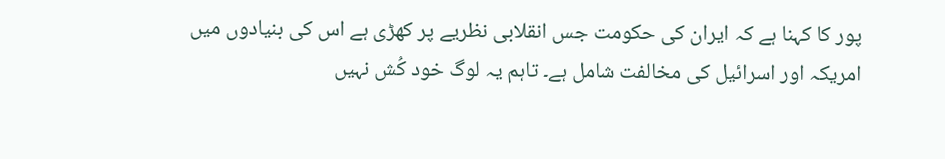پور کا کہنا ہے کہ ایران کی حکومت جس انقلابی نظریے پر کھڑی ہے اس کی بنیادوں میں امریکہ اور اسرائیل کی مخالفت شامل ہے۔ تاہم یہ لوگ خود کُش نہیں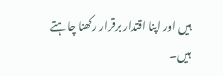ہیں اور اپنا اقتدار برقرار رکھنا چاہتے ہیں۔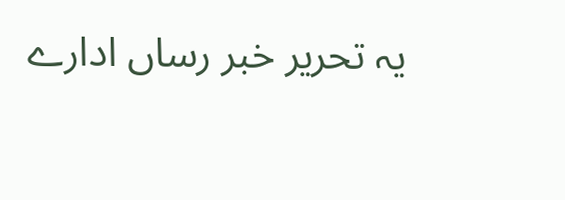یہ تحریر خبر رساں ادارے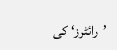’رائٹرز‘ کی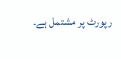رپورٹ پر مشتمل ہے۔